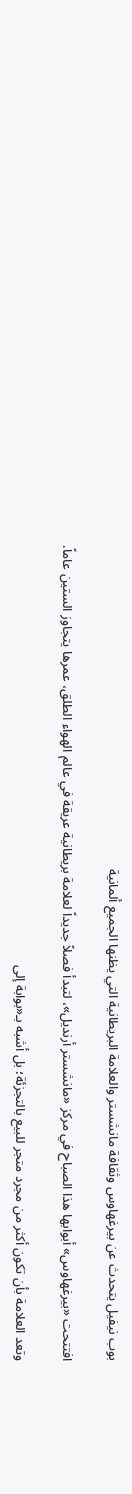بوب نيفيل يتحدث عن بيرغهاوس وثقافة مانشستر والعلامة البريطانية التي يظنها الجميع ألمانية

افتتحت «بيرغهاوس» أبوابها هذا الصباح في مركز «مانشستر أرنديل»، لتبدأ فصلاً جديداً لعلامة بريطانية عريقة في عالم الهواء الطلق، عمرها يتجاوز الستين عاماً.

وتعد العلامة بأن تكون أكثر من مجرد متجر للبيع بالتجزئة؛ بل أشبه بـ«بوابة إلى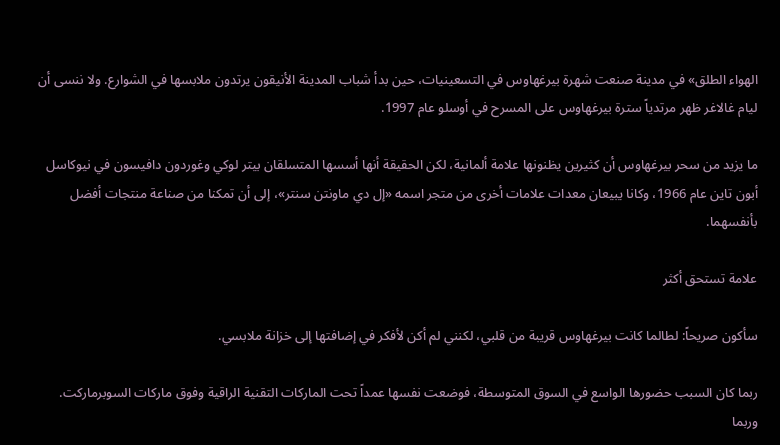الهواء الطلق» في مدينة صنعت شهرة بيرغهاوس في التسعينيات، حين بدأ شباب المدينة الأنيقون يرتدون ملابسها في الشوارع. ولا ننسى أن ليام غالاغر ظهر مرتدياً سترة بيرغهاوس على المسرح في أوسلو عام 1997.

ما يزيد من سحر بيرغهاوس أن كثيرين يظنونها علامة ألمانية، لكن الحقيقة أنها أسسها المتسلقان بيتر لوكي وغوردون دافيسون في نيوكاسل أبون تاين عام 1966، وكانا يبيعان معدات علامات أخرى من متجر اسمه «إل دي ماونتن سنتر»، إلى أن تمكنا من صناعة منتجات أفضل بأنفسهما.

علامة تستحق أكثر

سأكون صريحاً: لطالما كانت بيرغهاوس قريبة من قلبي، لكنني لم أكن لأفكر في إضافتها إلى خزانة ملابسي.

ربما كان السبب حضورها الواسع في السوق المتوسطة، فوضعت نفسها عمداً تحت الماركات التقنية الراقية وفوق ماركات السوبرماركت. وربما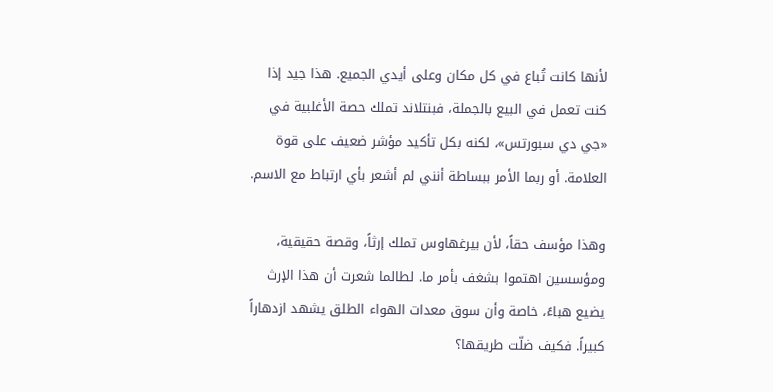لأنها كانت تُباع في كل مكان وعلى أيدي الجميع. هذا جيد إذا كنت تعمل في البيع بالجملة، فبنتلاند تملك حصة الأغلبية في «جي دي سبورتس»، لكنه بكل تأكيد مؤشر ضعيف على قوة العلامة. أو ربما الأمر ببساطة أنني لم أشعر بأي ارتباط مع الاسم.

وهذا مؤسف حقاً، لأن بيرغهاوس تملك إرثاً، وقصة حقيقية، ومؤسسين اهتموا بشغف بأمر ما. لطالما شعرت أن هذا الإرث يضيع هباءً، خاصة وأن سوق معدات الهواء الطلق يشهد ازدهاراً كبيراً. فكيف ضلّت طريقها؟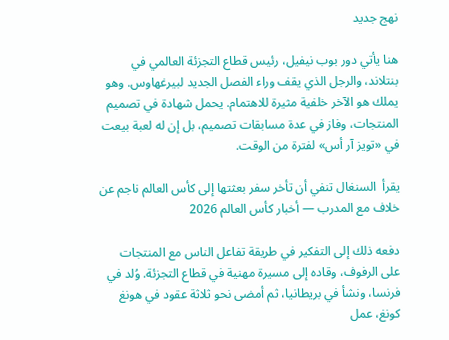نهج جديد

هنا يأتي دور بوب نيفيل، رئيس قطاع التجزئة العالمي في بنتلاند، والرجل الذي يقف وراء الفصل الجديد لبيرغهاوس. وهو يملك هو الآخر خلفية مثيرة للاهتمام. يحمل شهادة في تصميم المنتجات، وفاز في عدة مسابقات تصميم، بل إن له لعبة بيعت في «تويز آر أس» لفترة من الوقت.

يقرأ  السنغال تنفي أن تأخر سفر بعثتها إلى كأس العالم ناجم عن خلاف مع المدرب — أخبار كأس العالم 2026

دفعه ذلك إلى التفكير في طريقة تفاعل الناس مع المنتجات على الرفوف، وقاده إلى مسيرة مهنية في قطاع التجزئة. وُلد في فرنسا، ونشأ في بريطانيا، ثم أمضى نحو ثلاثة عقود في هونغ كونغ، عمل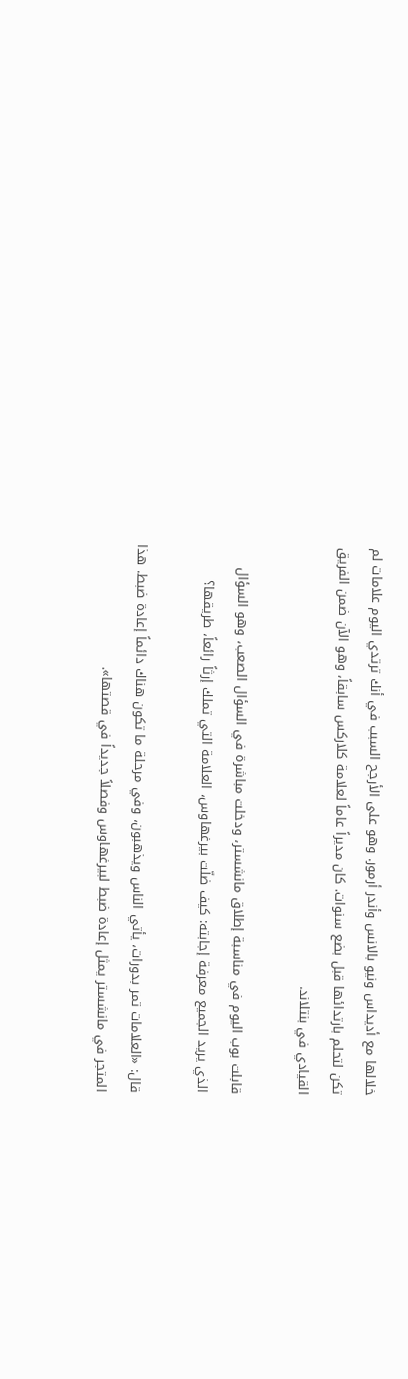خلالها مع أديداس ونيو بالانس وأندر أرمور. وهو على الأرجح السبب في أنك ترتدي اليوم علامات لم تكن لتحلم بارتدائها قبل بضع سنوات. كان مديراً عاماً لعلامة كلاركس سابقاً، وهو الآن ضمن الفريق القيادي في بنتلاند.

قابلت بوب اليوم في مناسبة إطلاق مانشستر، ودخلت مباشرة في السؤال الصعب، وهو السؤال الذي يريد الجميع معرفة إجابته: كيف ضلّت بيرغهاوس، العلامة التي تملك إرثاً رائعاً، طريقها؟

قال: «العلامات تمر بدورات، يأتي الناس ويذهبون، وفي مرحلة ما تكون هناك دائماً إعادة ضبط. هذا المتجر في مانشستر يمثل إعادة ضبط لبيرغهاوس وفصلاً جديداً في قصتها».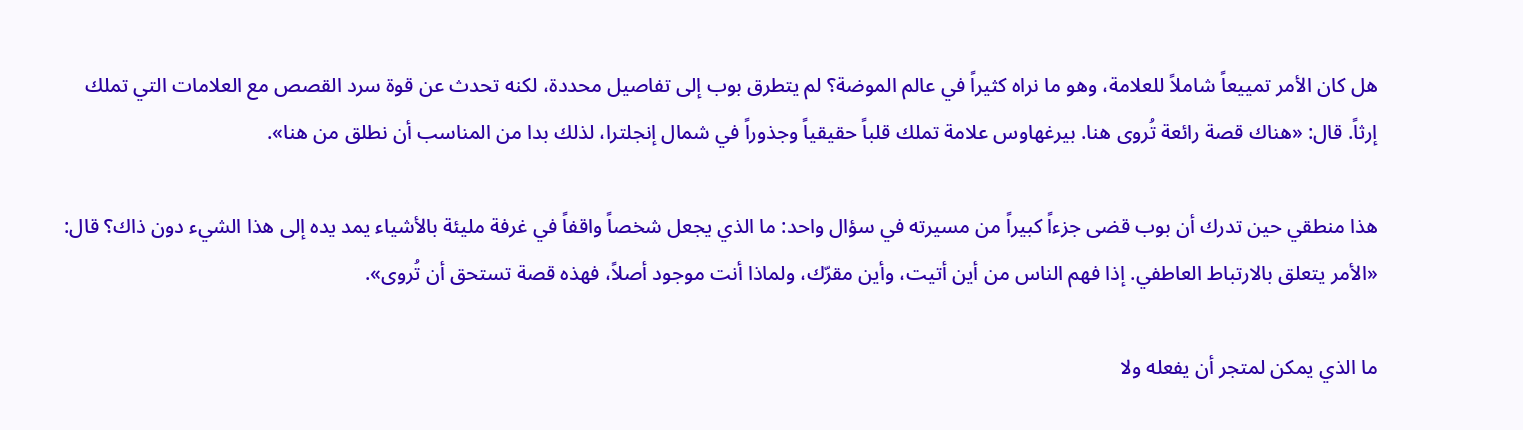هل كان الأمر تمييعاً شاملاً للعلامة، وهو ما نراه كثيراً في عالم الموضة؟ لم يتطرق بوب إلى تفاصيل محددة، لكنه تحدث عن قوة سرد القصص مع العلامات التي تملك إرثاً. قال: «هناك قصة رائعة تُروى هنا. بيرغهاوس علامة تملك قلباً حقيقياً وجذوراً في شمال إنجلترا، لذلك بدا من المناسب أن نطلق من هنا».

هذا منطقي حين تدرك أن بوب قضى جزءاً كبيراً من مسيرته في سؤال واحد: ما الذي يجعل شخصاً واقفاً في غرفة مليئة بالأشياء يمد يده إلى هذا الشيء دون ذاك؟ قال: «الأمر يتعلق بالارتباط العاطفي. إذا فهم الناس من أين أتيت، وأين مقرّك، ولماذا أنت موجود أصلاً، فهذه قصة تستحق أن تُروى».

ما الذي يمكن لمتجر أن يفعله ولا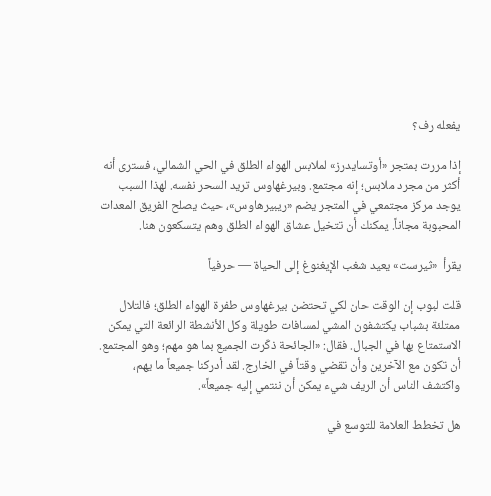يفعله رف؟

إذا مررت بمتجر «أوتسايدرز» لملابس الهواء الطلق في الحي الشمالي، فسترى أنه أكثر من مجرد ملابس؛ إنه مجتمع. وبيرغهاوس تريد السحر نفسه. لهذا السبب يوجد مركز مجتمعي في المتجر يضم «ريبيرهاوس»، حيث يصلح الفريق المعدات المحبوبة مجاناً. يمكنك أن تتخيل عشاق الهواء الطلق وهم يتسكعون هنا.

يقرأ  «ثيرست» يعيد شغب الإيغنوغ إلى الحياة — حرفياً

قلت لبوب إن الوقت حان لكي تحتضن بيرغهاوس طفرة الهواء الطلق؛ فالتلال ممتلئة بشباب يكتشفون المشي لمسافات طويلة وكل الأنشطة الرائعة التي يمكن الاستمتاع بها في الجبال. فقال: «الجائحة ذكّرت الجميع بما هو مهم؛ وهو المجتمع. أن تكون مع الآخرين وأن تقضي وقتاً في الخارج. لقد أدركنا جميعاً ما يهم، واكتشف الناس أن الريف شيء يمكن أن ننتمي إليه جميعاً».

هل تخطط العلامة للتوسع في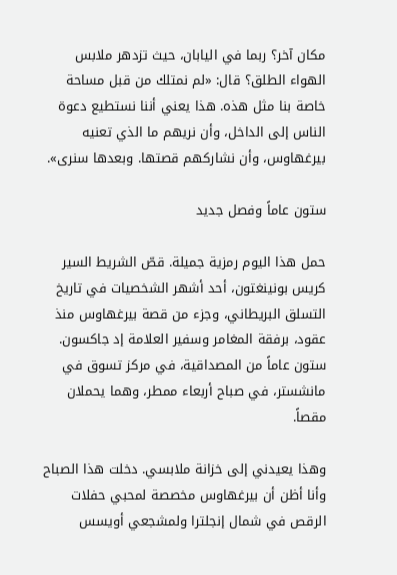مكان آخر؟ ربما في اليابان، حيث تزدهر ملابس الهواء الطلق؟ قال: «لم نمتلك من قبل مساحة خاصة بنا مثل هذه. هذا يعني أننا نستطيع دعوة الناس إلى الداخل، وأن نريهم ما الذي تعنيه بيرغهاوس، وأن نشاركهم قصتها. وبعدها سنرى».

ستون عاماً وفصل جديد

حمل هذا اليوم رمزية جميلة. قصّ الشريط السير كريس بونينغتون، أحد أشهر الشخصيات في تاريخ التسلق البريطاني، وجزء من قصة بيرغهاوس منذ عقود، برفقة المغامر وسفير العلامة إد جاكسون. ستون عاماً من المصداقية، في مركز تسوق في مانشستر، في صباح أربعاء ممطر، وهما يحملان مقصاً.

وهذا يعيدني إلى خزانة ملابسي. دخلت هذا الصباح وأنا أظن أن بيرغهاوس مخصصة لمحبي حفلات الرقص في شمال إنجلترا ولمشجعي أويسس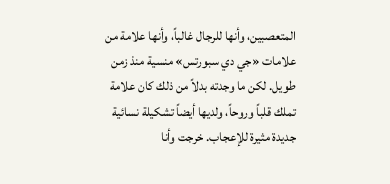المتعصبين، وأنها للرجال غالباً، وأنها علامة من علامات «جي دي سبورتس» منسية منذ زمن طويل. لكن ما وجدته بدلاً من ذلك كان علامة تملك قلباً وروحاً، ولديها أيضاً تشكيلة نسائية جديدة مثيرة للإعجاب. خرجت وأنا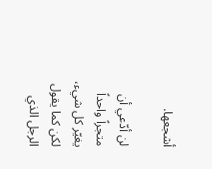أشجعها.

لن أدّعي أن متجراً واحداً يغيّر كل شيء، لكن كما يقول الرجل الذي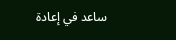ساعد في إعادة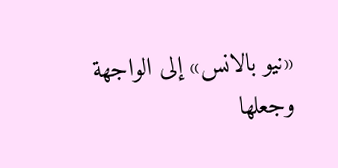«نيو بالانس» إلى الواجهة وجعلها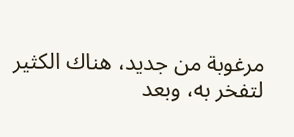مرغوبة من جديد، هناك الكثير لتفخر به، وبعد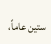ستين عاماً،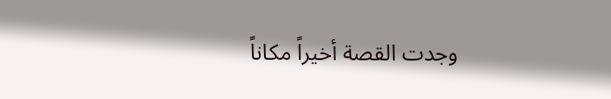وجدت القصة أخيراً مكاناً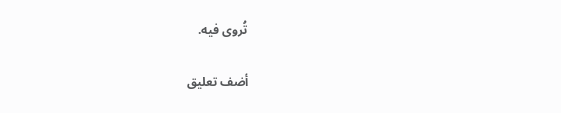تُروى فيه.

أضف تعليق